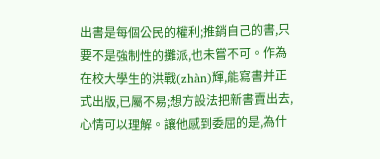出書是每個公民的權利;推銷自己的書,只要不是強制性的攤派,也未嘗不可。作為在校大學生的洪戰(zhàn)輝,能寫書并正式出版,已屬不易;想方設法把新書賣出去,心情可以理解。讓他感到委屈的是,為什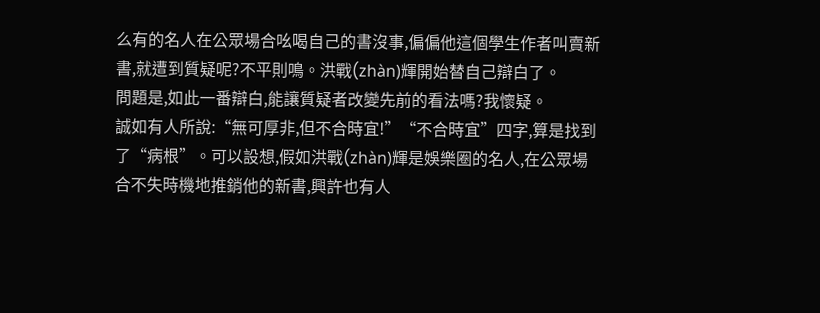么有的名人在公眾場合吆喝自己的書沒事,偏偏他這個學生作者叫賣新書,就遭到質疑呢?不平則鳴。洪戰(zhàn)輝開始替自己辯白了。
問題是,如此一番辯白,能讓質疑者改變先前的看法嗎?我懷疑。
誠如有人所說:“無可厚非,但不合時宜!”“不合時宜”四字,算是找到了“病根”。可以設想,假如洪戰(zhàn)輝是娛樂圈的名人,在公眾場合不失時機地推銷他的新書,興許也有人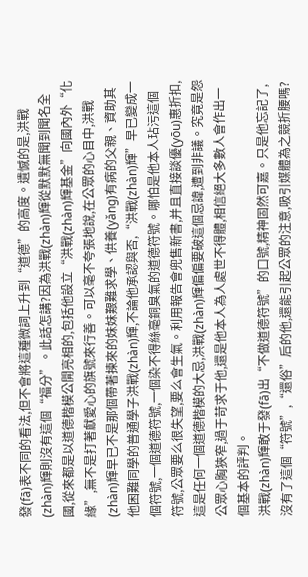發(fā)表不同的看法,但不會將這種微詞上升到“道德”的高度。遺憾的是,洪戰(zhàn)輝則沒有這個“福分”。此話怎講?因為洪戰(zhàn)輝從默默無聞到聞名全國,從來都是以道德楷模公開亮相的,包括他設立“洪戰(zhàn)輝基金”向國內外“化緣”,無不是打著獻愛心的旗號來行善。可以毫不夸張地說,在公眾的心目中,洪戰(zhàn)輝早已不是那個帶著揀來的妹妹艱難求學、供養(yǎng)有病的父親、資助其他困難同學的普通學子洪戰(zhàn)輝,不論他承認與否,“洪戰(zhàn)輝”早已變成一個符號,一個道德符號,一個染不得絲毫銅臭氣的道德符號。哪怕是他本人玷污這個符號,公眾要么很失望,要么會生氣。利用報告會兜售新書,并且直接談優(yōu)惠折扣,這是任何一個道德楷模的大忌,洪戰(zhàn)輝偏偏要破這個忌諱,遭到非議。究竟是怨公眾心胸狹窄,過于苛求于他,還是他本人為人處世不得體,相信絕大多數人會作出一個基本的評判。
洪戰(zhàn)輝敢于發(fā)出“不做道德符號”的口號,精神固然可嘉。只是他忘記了,沒有了這個“符號”,“還俗”后的他,還能引起公眾的注意,吸引媒體為之競折腰嗎?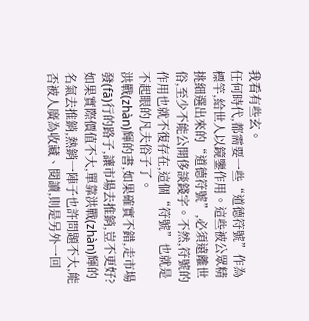我看有些玄。
任何時代,都需要一些“道德符號”作為標竿,給世人以鏡鑒作用。這些被公眾精挑細選出來的“道德符號”,必須遠離世俗,至少不能公開侈談錢字。不然,符號的作用也就不復存在,這個“符號”也就是不起眼的凡夫俗子了。
洪戰(zhàn)輝的書,如果確實不錯,走市場發(fā)行的路子,讓市場去推銷,豈不更好?如果實際價值不大,單靠洪戰(zhàn)輝的名氣去推銷,熱銷一陣子也許問題不大,能否被人廣為收藏、閱讀,則是另外一回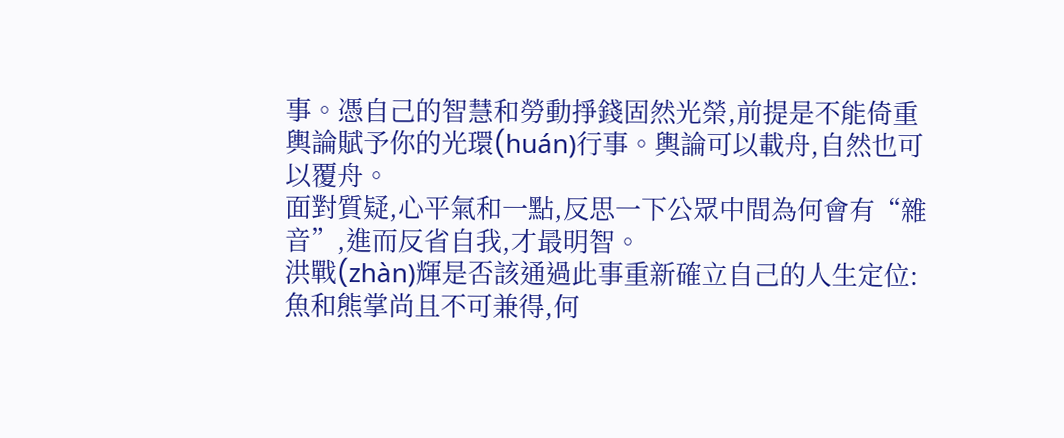事。憑自己的智慧和勞動掙錢固然光榮,前提是不能倚重輿論賦予你的光環(huán)行事。輿論可以載舟,自然也可以覆舟。
面對質疑,心平氣和一點,反思一下公眾中間為何會有“雜音”,進而反省自我,才最明智。
洪戰(zhàn)輝是否該通過此事重新確立自己的人生定位:魚和熊掌尚且不可兼得,何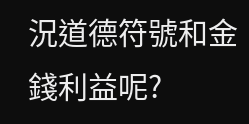況道德符號和金錢利益呢?